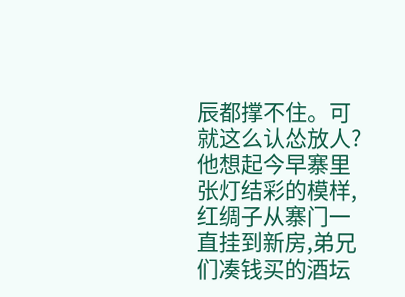辰都撑不住。可就这么认怂放人?
他想起今早寨里张灯结彩的模样,红绸子从寨门一直挂到新房,弟兄们凑钱买的酒坛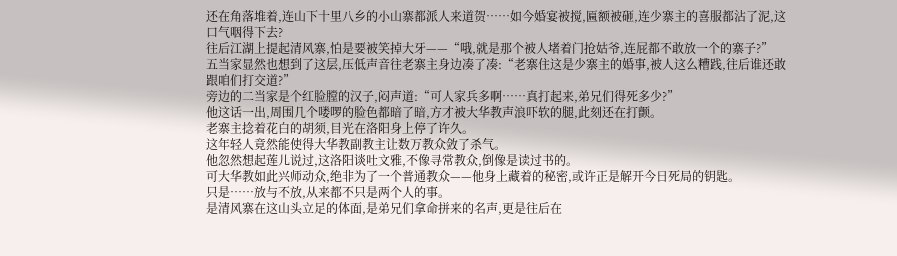还在角落堆着,连山下十里八乡的小山寨都派人来道贺……如今婚宴被搅,匾额被砸,连少寨主的喜服都沾了泥,这口气咽得下去?
往后江湖上提起清风寨,怕是要被笑掉大牙——“哦,就是那个被人堵着门抢姑爷,连屁都不敢放一个的寨子?”
五当家显然也想到了这层,压低声音往老寨主身边凑了凑:“老寨住这是少寨主的婚事,被人这么糟践,往后谁还敢跟咱们打交道?”
旁边的二当家是个红脸膛的汉子,闷声道:“可人家兵多啊……真打起来,弟兄们得死多少?”
他这话一出,周围几个喽啰的脸色都暗了暗,方才被大华教声浪吓软的腿,此刻还在打颤。
老寨主捻着花白的胡须,目光在洛阳身上停了许久。
这年轻人竟然能使得大华教副教主让数万教众敛了杀气。
他忽然想起莲儿说过,这洛阳谈吐文雅,不像寻常教众,倒像是读过书的。
可大华教如此兴师动众,绝非为了一个普通教众——他身上藏着的秘密,或许正是解开今日死局的钥匙。
只是……放与不放,从来都不只是两个人的事。
是清风寨在这山头立足的体面,是弟兄们拿命拼来的名声,更是往后在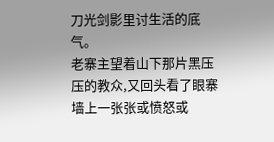刀光剑影里讨生活的底气。
老寨主望着山下那片黑压压的教众,又回头看了眼寨墙上一张张或愤怒或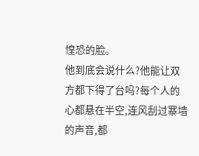惶恐的脸。
他到底会说什么?他能让双方都下得了台吗?每个人的心都悬在半空,连风刮过寨墙的声音,都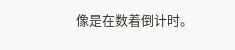像是在数着倒计时。